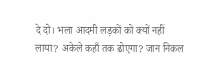दे दो। भला आदमी लड़कों को क्यों नहीं लाया? अकेले कहाँ तक ढोएगा? जान निकल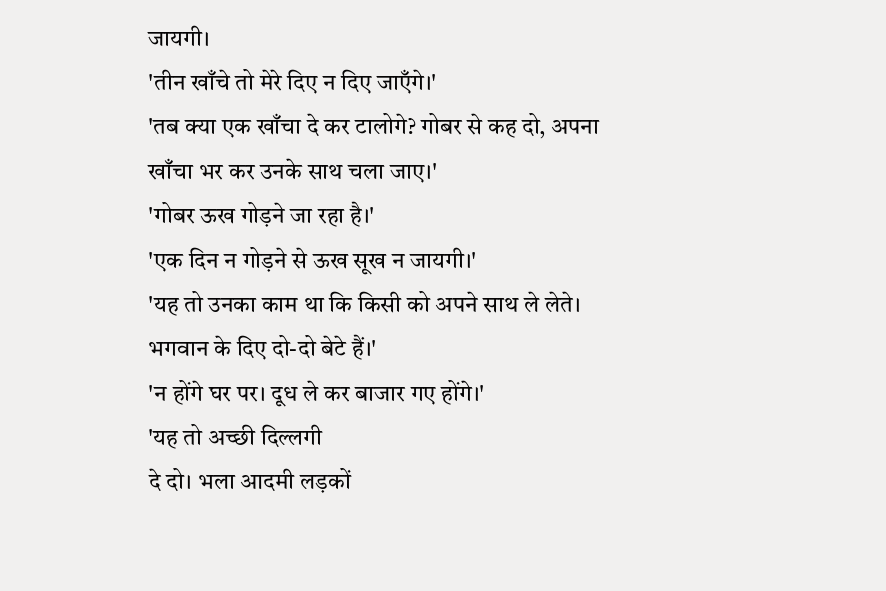जायगी।
'तीन खाँचे तो मेरे दिए न दिए जाएँगे।'
'तब क्या एक खाँचा दे कर टालोगे? गोबर से कह दो, अपना खाँचा भर कर उनके साथ चला जाए।'
'गोबर ऊख गोड़ने जा रहा है।'
'एक दिन न गोड़ने से ऊख सूख न जायगी।'
'यह तो उनका काम था कि किसी को अपने साथ ले लेते। भगवान के दिए दो-दो बेटे हैं।'
'न होंगे घर पर। दूध ले कर बाजार गए होंगे।'
'यह तो अच्छी दिल्लगी
दे दो। भला आदमी लड़कों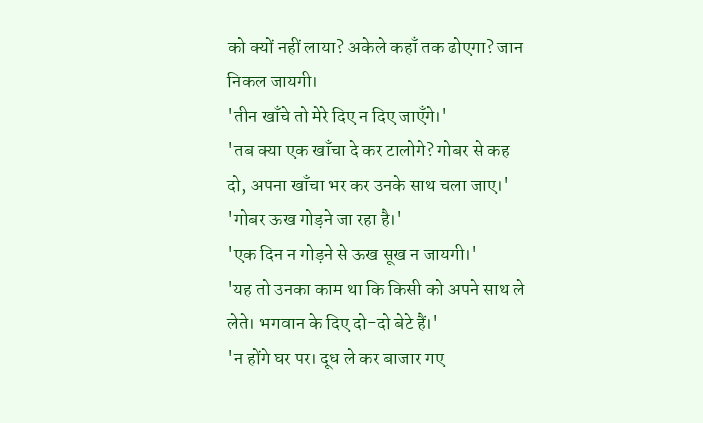को क्यों नहीं लाया? अकेले कहाँ तक ढोएगा? जान निकल जायगी।
'तीन खाँचे तो मेरे दिए न दिए जाएँगे।'
'तब क्या एक खाँचा दे कर टालोगे? गोबर से कह दो, अपना खाँचा भर कर उनके साथ चला जाए।'
'गोबर ऊख गोड़ने जा रहा है।'
'एक दिन न गोड़ने से ऊख सूख न जायगी।'
'यह तो उनका काम था कि किसी को अपने साथ ले लेते। भगवान के दिए दो-दो बेटे हैं।'
'न होंगे घर पर। दूध ले कर बाजार गए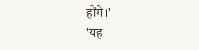होंगे।'
'यह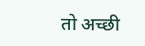तो अच्छी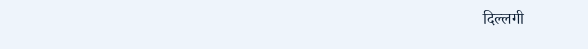दिल्लगी